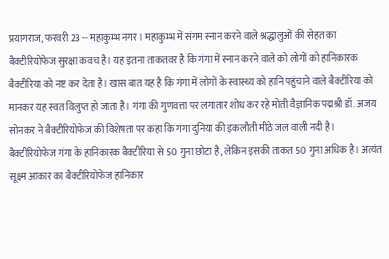प्रयागराज, फरवरी 23 -- महाकुम्भ नगर। महाकुम्भ में संगम स्नान करने वाले श्रद्धालुओं की सेहत का बैक्टीरियोफेज सुरक्षा कवच है। यह इतना ताकतवर है कि गंगा में स्नान करने वाले को लोगों को हानिकारक बैक्टीरिया को नष्ट कर देता है। खास बात यह है कि गंगा में लोगों के स्वास्थ्य को हानि पहुंचाने वाले बैक्टीरिया को मानकर यह स्वत विलुप्त हो जाता है। गंगा की गुणवत्ता पर लगातार शोध कर रहे मोती वैज्ञानिक पद्मश्री डॉ. अजय सोनकर ने बैक्टीरियोफेज की विशेषता पर कहा कि गंगा दुनिया की इकलौती मीठे जल वाली नदी है। बैक्टीरियोफेज गंगा के हानिकारक बैक्टीरिया से 50 गुना छोटा है, लेकिन इसकी ताकत 50 गुना अधिक है। अत्यंत सूक्ष्म आकार का बैक्टीरियोफेज हानिकार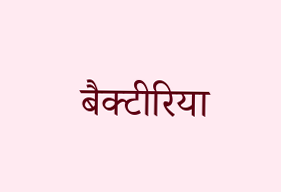बैक्टीरिया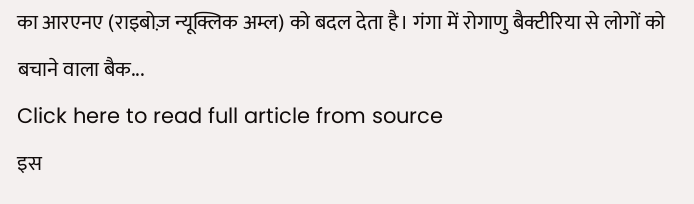का आरएनए (राइबोज़ न्यूक्लिक अम्ल) को बदल देता है। गंगा में रोगाणु बैक्टीरिया से लोगों को बचाने वाला बैक...
Click here to read full article from source
इस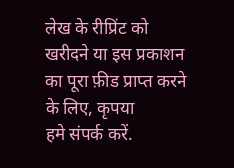लेख के रीप्रिंट को खरीदने या इस प्रकाशन का पूरा फ़ीड प्राप्त करने के लिए, कृपया
हमे संपर्क करें.